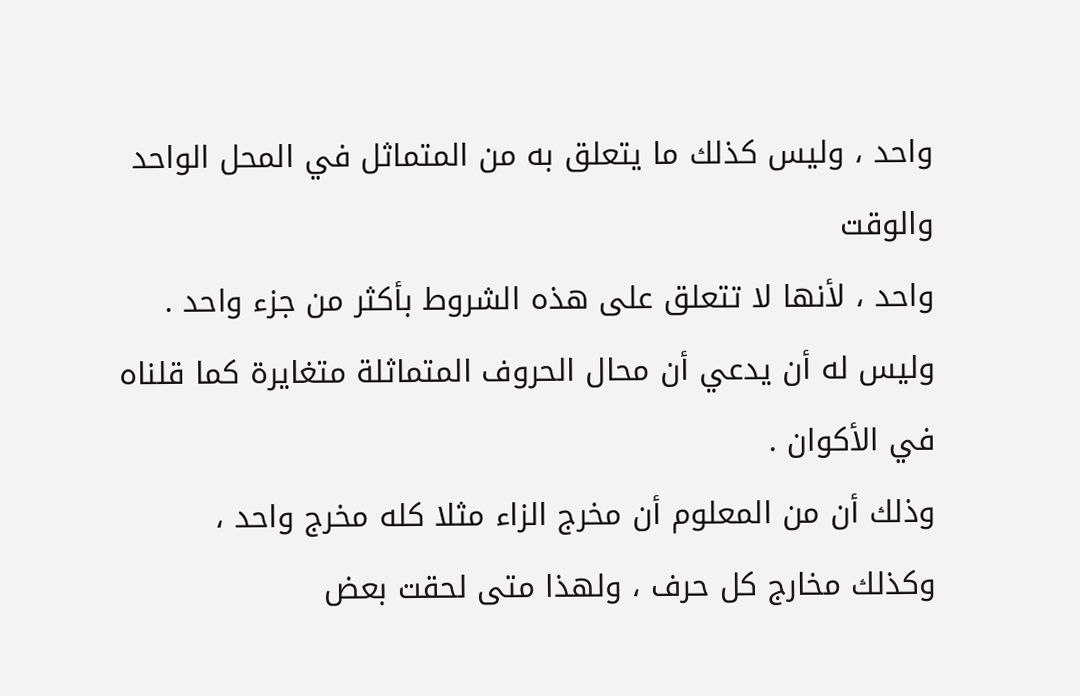واحد ، وليس كذلك ما يتعلق به من المتماثل في المحل الواحد والوقت
واحد ، لأنها لا تتعلق على هذه الشروط بأكثر من جزء واحد .
وليس له أن يدعي أن محال الحروف المتماثلة متغايرة كما قلناه
في الأكوان .
وذلك أن من المعلوم أن مخرج الزاء مثلا كله مخرج واحد ،
وكذلك مخارج كل حرف ، ولهذا متى لحقت بعض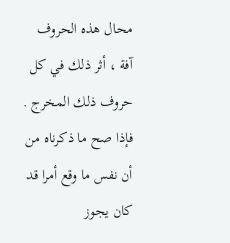محال هذه الحروف
آفة ، أثر ذلك في كل حروف ذلك المخرج .
فإذا صح ما ذكرناه من أن نفس ما وقع أمرا قد كان يجوز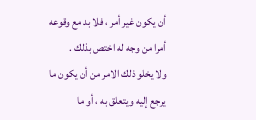أن يكون غير أمر ، فلا بد مع وقوعه أمرا من وجه له اختص بذلك .
ولا يخلو ذلك الامر من أن يكون ما يرجع إليه ويتعلق به ، أو ما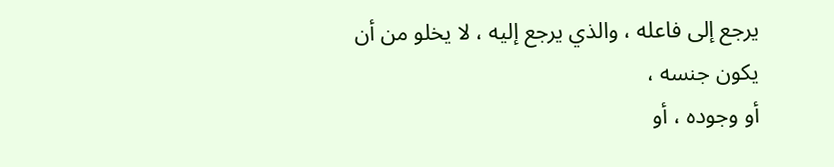يرجع إلى فاعله ، والذي يرجع إليه ، لا يخلو من أن يكون جنسه ،
أو وجوده ، أو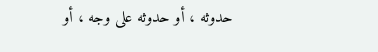حدوثه ، أو حدوثه على وجه ، أو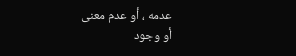عدمه ، أو عدم معنى
أو وجود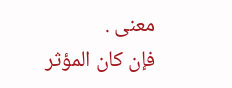معنى .
فإن كان المؤثر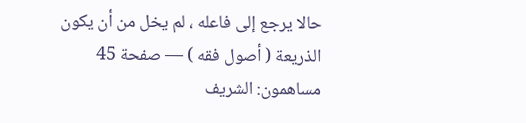حالا يرجع إلى فاعله ، لم يخل من أن يكون
الذريعة ( أصول فقه ) — صفحة 45
مساهمون: الشريف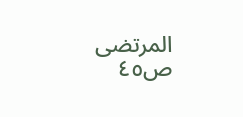المرتضى
ص٤٥